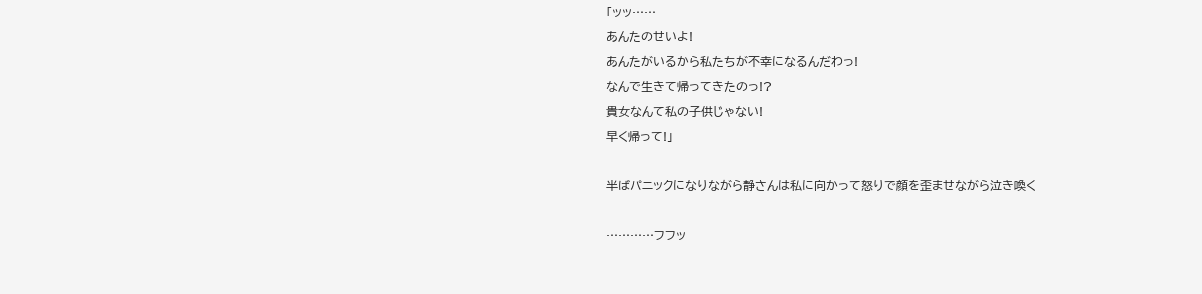「ッッ……
あんたのせいよ!
あんたがいるから私たちが不幸になるんだわっ!
なんで生きて帰ってきたのっ!?
貴女なんて私の子供じゃない!
早く帰って!」

半ばパニックになりながら静さんは私に向かって怒りで顔を歪ませながら泣き喚く

…………フフッ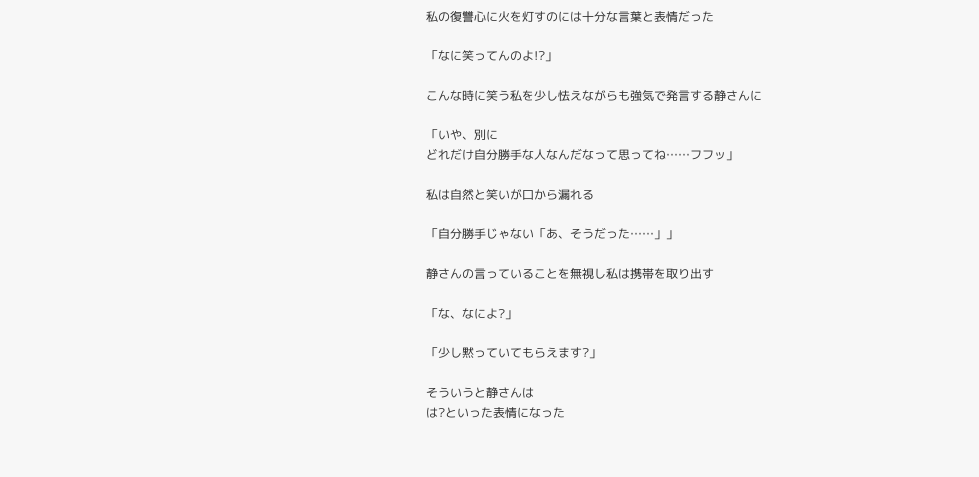私の復讐心に火を灯すのには十分な言葉と表情だった

「なに笑ってんのよ!?」

こんな時に笑う私を少し怯えながらも強気で発言する静さんに

「いや、別に
どれだけ自分勝手な人なんだなって思ってね……フフッ」

私は自然と笑いが口から漏れる

「自分勝手じゃない「あ、そうだった……」」

静さんの言っていることを無視し私は携帯を取り出す

「な、なによ?」

「少し黙っていてもらえます?」

そういうと静さんは
は?といった表情になった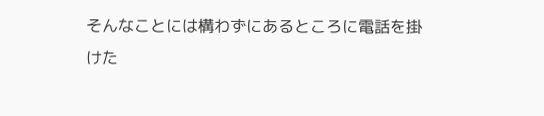そんなことには構わずにあるところに電話を掛けた